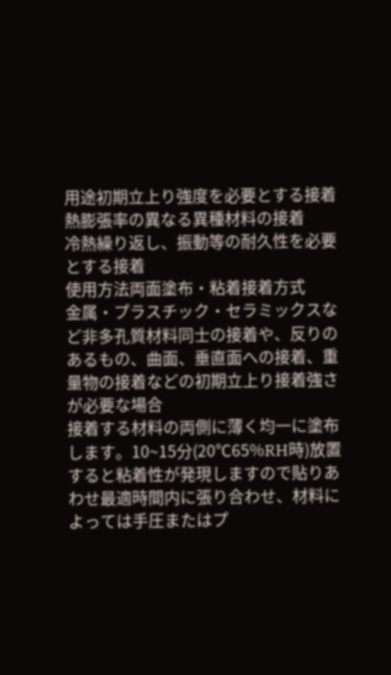用途初期立上り強度を必要とする接着
熱膨張率の異なる異種材料の接着
冷熱繰り返し、振動等の耐久性を必要とする接着
使用方法両面塗布・粘着接着方式
金属・プラスチック・セラミックスなど非多孔質材料同士の接着や、反りのあるもの、曲面、垂直面への接着、重量物の接着などの初期立上り接着強さが必要な場合
接着する材料の両側に薄く均一に塗布します。10~15分(20℃65%RH時)放置すると粘着性が発現しますので貼りあわせ最適時間内に張り合わせ、材料によっては手圧またはプ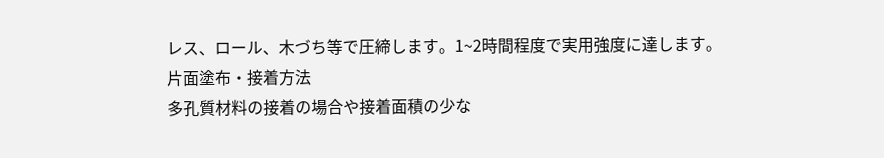レス、ロール、木づち等で圧締します。1~2時間程度で実用強度に達します。
片面塗布・接着方法
多孔質材料の接着の場合や接着面積の少な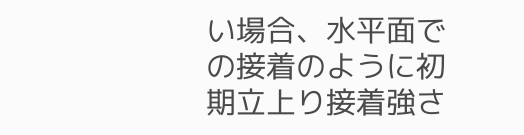い場合、水平面での接着のように初期立上り接着強さ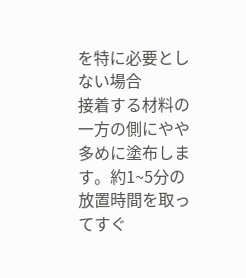を特に必要としない場合
接着する材料の一方の側にやや多めに塗布します。約1~5分の放置時間を取ってすぐ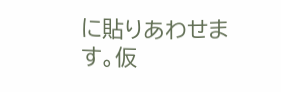に貼りあわせます。仮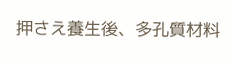押さえ養生後、多孔質材料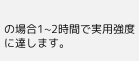の場合1~2時間で実用強度に達します。